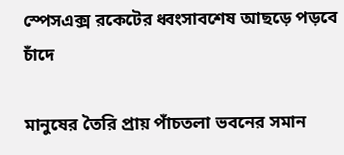স্পেসএক্স রকেটের ধ্বংসাবশেষ আছড়ে পড়বে চাঁদে

মানুষের তৈরি প্রায় পাঁচতলা ভবনের সমান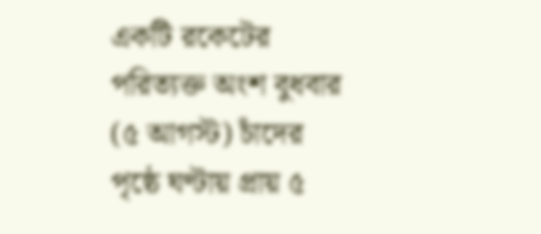একটি রকেটের পরিত্যক্ত অংশ বুধবার (৫ আগস্ট) চাঁদের পৃষ্ঠে ঘণ্টায় প্রায় ৫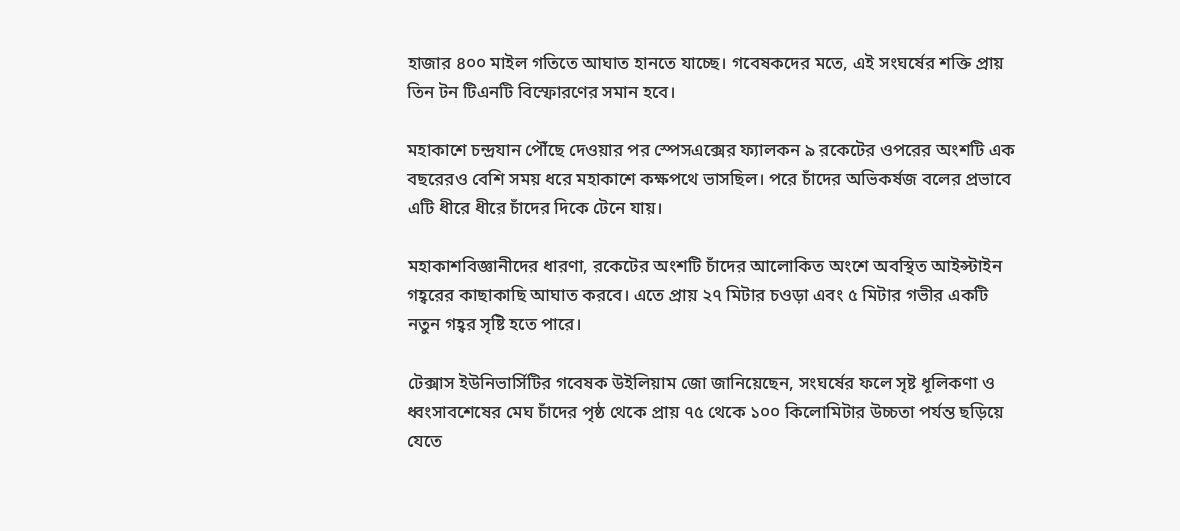হাজার ৪০০ মাইল গতিতে আঘাত হানতে যাচ্ছে। গবেষকদের মতে, এই সংঘর্ষের শক্তি প্রায় তিন টন টিএনটি বিস্ফোরণের সমান হবে।

মহাকাশে চন্দ্রযান পৌঁছে দেওয়ার পর স্পেসএক্সের ফ্যালকন ৯ রকেটের ওপরের অংশটি এক বছরেরও বেশি সময় ধরে মহাকাশে কক্ষপথে ভাসছিল। পরে চাঁদের অভিকর্ষজ বলের প্রভাবে এটি ধীরে ধীরে চাঁদের দিকে টেনে যায়।

মহাকাশবিজ্ঞানীদের ধারণা, রকেটের অংশটি চাঁদের আলোকিত অংশে অবস্থিত আইন্স্টাইন গহ্বরের কাছাকাছি আঘাত করবে। এতে প্রায় ২৭ মিটার চওড়া এবং ৫ মিটার গভীর একটি নতুন গহ্বর সৃষ্টি হতে পারে।

টেক্সাস ইউনিভার্সিটির গবেষক উইলিয়াম জো জানিয়েছেন, সংঘর্ষের ফলে সৃষ্ট ধূলিকণা ও ধ্বংসাবশেষের মেঘ চাঁদের পৃষ্ঠ থেকে প্রায় ৭৫ থেকে ১০০ কিলোমিটার উচ্চতা পর্যন্ত ছড়িয়ে যেতে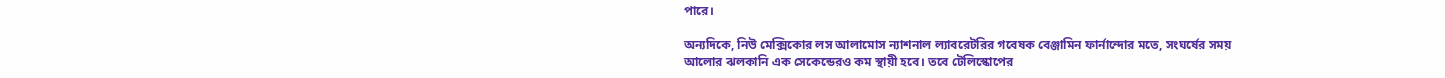পারে।

অন্যদিকে, নিউ মেক্সিকোর লস আলামোস ন্যাশনাল ল্যাবরেটরির গবেষক বেঞ্জামিন ফার্নান্দোর মতে, সংঘর্ষের সময় আলোর ঝলকানি এক সেকেন্ডেরও কম স্থায়ী হবে। তবে টেলিস্কোপের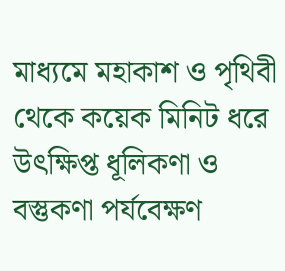মাধ্যমে মহাকাশ ও পৃথিবী থেকে কয়েক মিনিট ধরে উৎক্ষিপ্ত ধূলিকণা ও বস্তুকণা পর্যবেক্ষণ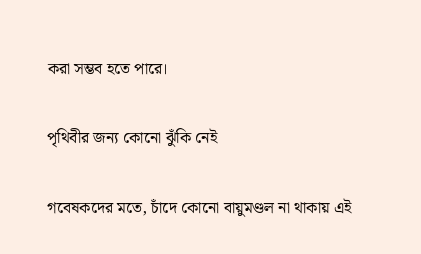করা সম্ভব হতে পারে।

পৃথিবীর জন্য কোনো ঝুঁকি নেই

গবেষকদের মতে, চাঁদে কোনো বায়ুমণ্ডল না থাকায় এই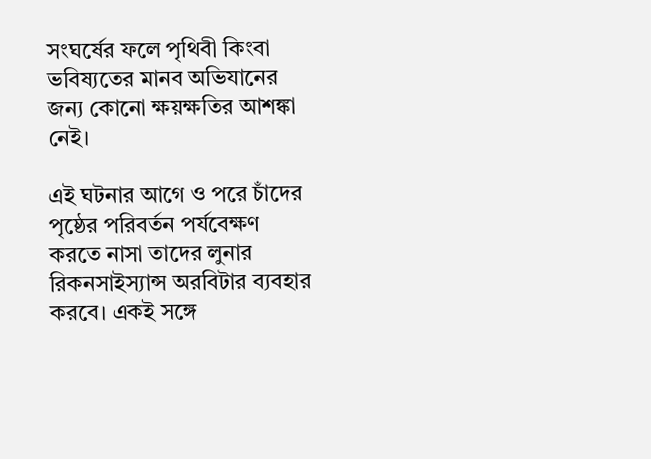সংঘর্ষের ফলে পৃথিবী কিংবা ভবিষ্যতের মানব অভিযানের জন্য কোনো ক্ষয়ক্ষতির আশঙ্কা নেই।

এই ঘটনার আগে ও পরে চাঁদের পৃষ্ঠের পরিবর্তন পর্যবেক্ষণ করতে নাসা তাদের লুনার রিকনসাইস্যান্স অরবিটার ব্যবহার করবে। একই সঙ্গে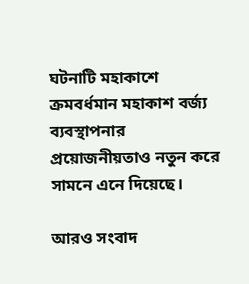ঘটনাটি মহাকাশে ক্রমবর্ধমান মহাকাশ বর্জ্য ব্যবস্থাপনার প্রয়োজনীয়তাও নতুন করে সামনে এনে দিয়েছে।

আরও সংবাদ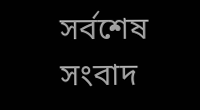সর্বশেষ সংবাদ